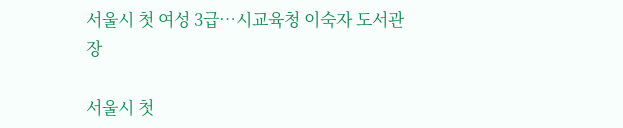서울시 첫 여성 3급…시교육청 이숙자 도서관장

서울시 첫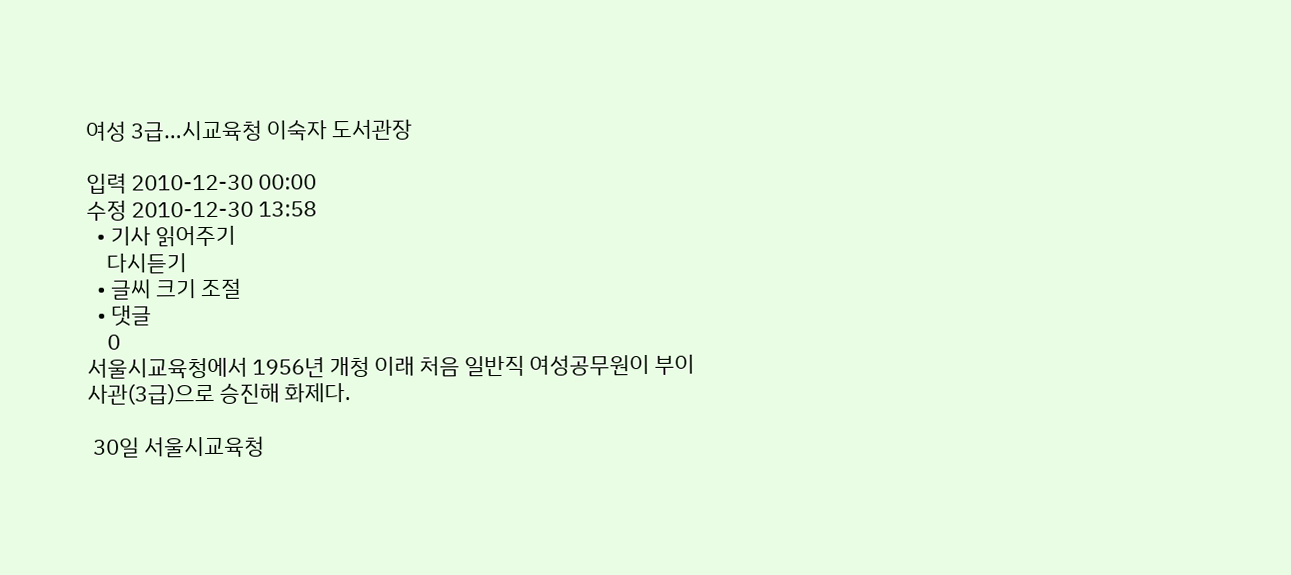여성 3급…시교육청 이숙자 도서관장

입력 2010-12-30 00:00
수정 2010-12-30 13:58
  • 기사 읽어주기
    다시듣기
  • 글씨 크기 조절
  • 댓글
    0
서울시교육청에서 1956년 개청 이래 처음 일반직 여성공무원이 부이사관(3급)으로 승진해 화제다.

 30일 서울시교육청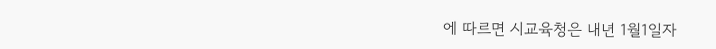에 따르면 시교육청은 내년 1월1일자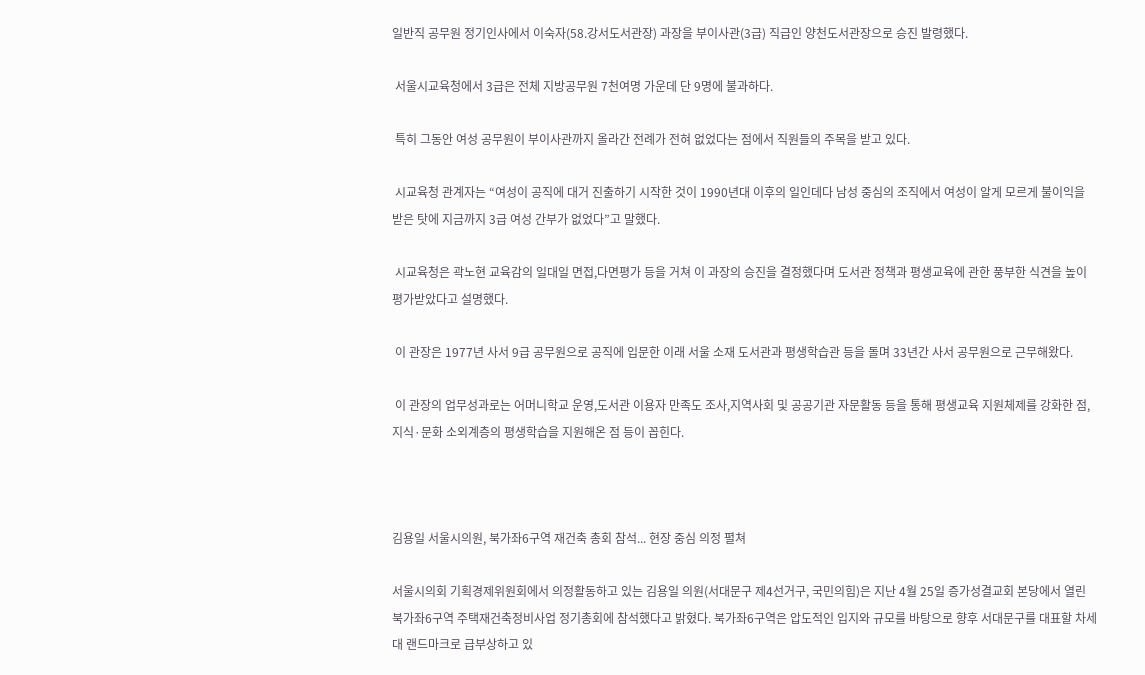일반직 공무원 정기인사에서 이숙자(58.강서도서관장) 과장을 부이사관(3급) 직급인 양천도서관장으로 승진 발령했다.

 서울시교육청에서 3급은 전체 지방공무원 7천여명 가운데 단 9명에 불과하다.

 특히 그동안 여성 공무원이 부이사관까지 올라간 전례가 전혀 없었다는 점에서 직원들의 주목을 받고 있다.

 시교육청 관계자는 “여성이 공직에 대거 진출하기 시작한 것이 1990년대 이후의 일인데다 남성 중심의 조직에서 여성이 알게 모르게 불이익을 받은 탓에 지금까지 3급 여성 간부가 없었다”고 말했다.

 시교육청은 곽노현 교육감의 일대일 면접,다면평가 등을 거쳐 이 과장의 승진을 결정했다며 도서관 정책과 평생교육에 관한 풍부한 식견을 높이 평가받았다고 설명했다.

 이 관장은 1977년 사서 9급 공무원으로 공직에 입문한 이래 서울 소재 도서관과 평생학습관 등을 돌며 33년간 사서 공무원으로 근무해왔다.

 이 관장의 업무성과로는 어머니학교 운영,도서관 이용자 만족도 조사,지역사회 및 공공기관 자문활동 등을 통해 평생교육 지원체제를 강화한 점,지식·문화 소외계층의 평생학습을 지원해온 점 등이 꼽힌다.



김용일 서울시의원, 북가좌6구역 재건축 총회 참석... 현장 중심 의정 펼쳐

서울시의회 기획경제위원회에서 의정활동하고 있는 김용일 의원(서대문구 제4선거구, 국민의힘)은 지난 4월 25일 증가성결교회 본당에서 열린 북가좌6구역 주택재건축정비사업 정기총회에 참석했다고 밝혔다. 북가좌6구역은 압도적인 입지와 규모를 바탕으로 향후 서대문구를 대표할 차세대 랜드마크로 급부상하고 있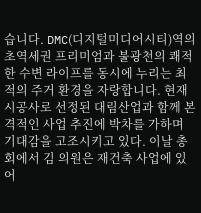습니다. DMC(디지털미디어시티)역의 초역세권 프리미엄과 불광천의 쾌적한 수변 라이프를 동시에 누리는 최적의 주거 환경을 자랑합니다. 현재 시공사로 선정된 대림산업과 함께 본격적인 사업 추진에 박차를 가하며 기대감을 고조시키고 있다. 이날 총회에서 김 의원은 재건축 사업에 있어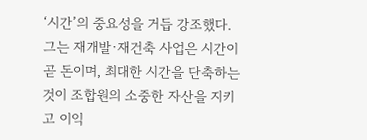‘시간’의 중요성을 거듭 강조했다. 그는 재개발·재건축 사업은 시간이 곧 돈이며, 최대한 시간을 단축하는 것이 조합원의 소중한 자산을 지키고 이익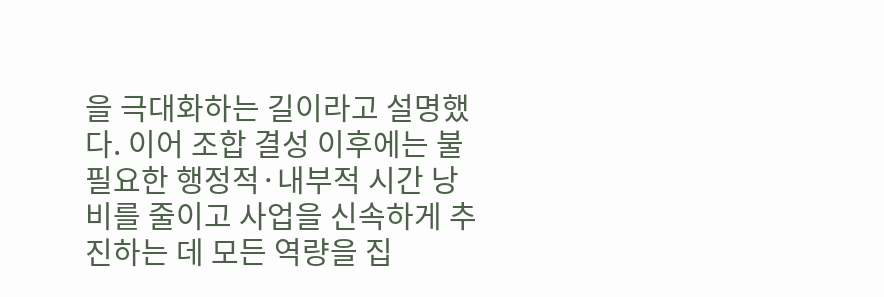을 극대화하는 길이라고 설명했다. 이어 조합 결성 이후에는 불필요한 행정적·내부적 시간 낭비를 줄이고 사업을 신속하게 추진하는 데 모든 역량을 집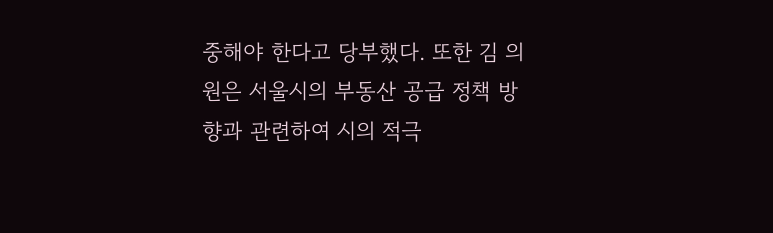중해야 한다고 당부했다. 또한 김 의원은 서울시의 부동산 공급 정책 방향과 관련하여 시의 적극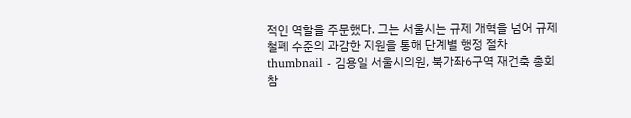적인 역할을 주문했다. 그는 서울시는 규제 개혁을 넘어 규제 철폐 수준의 과감한 지원을 통해 단계별 행정 절차
thumbnail - 김용일 서울시의원, 북가좌6구역 재건축 총회 참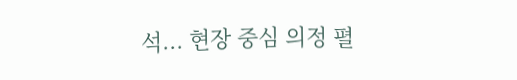석... 현장 중심 의정 펼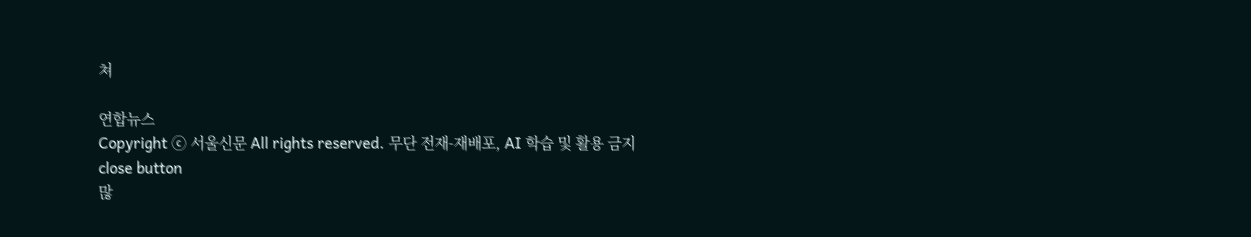쳐

연합뉴스
Copyright ⓒ 서울신문 All rights reserved. 무단 전재-재배포, AI 학습 및 활용 금지
close button
많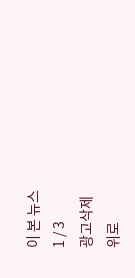이 본 뉴스
1 / 3
광고삭제
위로